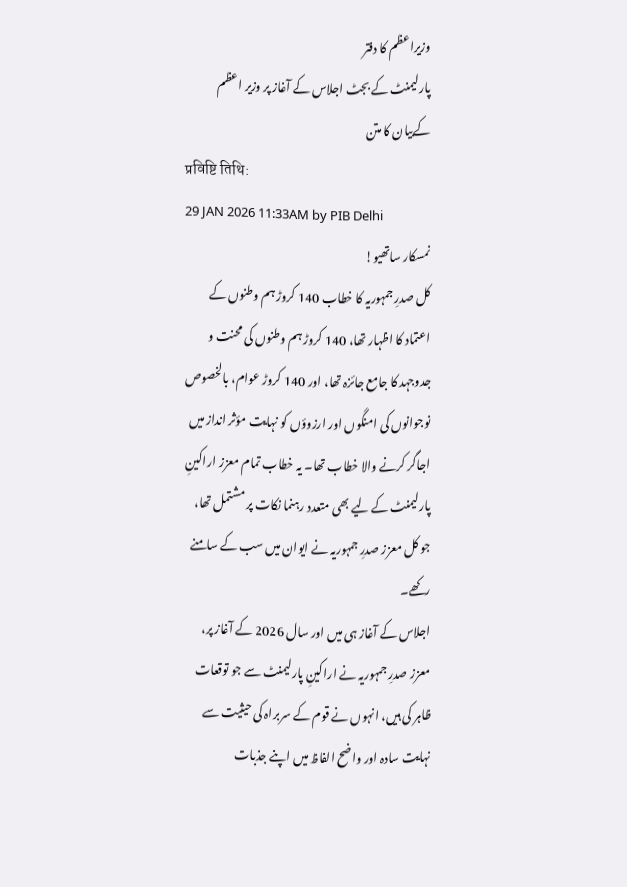وزیراعظم کا دفتر
پارلیمنٹ کے بجٹ اجلاس کے آغاز پر وزیر اعظم کےبیان کا متن
प्रविष्टि तिथि:
29 JAN 2026 11:33AM by PIB Delhi
نمسکار ساتھیو!
کل صدرِ جمہوریہ کا خطاب 140 کروڑ ہم وطنوں کے اعتماد کا اظہار تھا، 140 کروڑ ہم وطنوں کی محنت و جدوجہد کا جامع جائزہ تھا، اور 140 کروڑ عوام، بالخصوص نوجوانوں کی امنگوں اور ارزوؤں کو نہایت مؤثر انداز میں اجاگر کرنے والا خطاب تھا۔ یہ خطاب تمام معزز اراکینِ پارلیمنٹ کے لیے بھی متعدد رہنما نکات پر مشتمل تھا، جو کل معزز صدرِ جمہوریہ نے ایوان میں سب کے سامنے رکھے۔
اجلاس کے آغاز ہی میں اور سال 2026 کے آغاز پر، معزز صدرِ جمہوریہ نے اراکینِ پارلیمنٹ سے جو توقعات ظاہر کی ہیں، انہوں نے قوم کے سربراہ کی حیثیت سے نہایت سادہ اور واضح الفاظ میں اپنے جذبات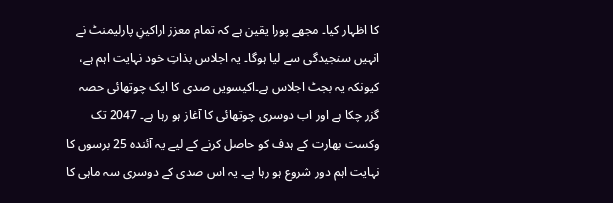کا اظہار کیا۔ مجھے پورا یقین ہے کہ تمام معزز اراکینِ پارلیمنٹ نے انہیں سنجیدگی سے لیا ہوگا۔ یہ اجلاس بذاتِ خود نہایت اہم ہے، کیونکہ یہ بجٹ اجلاس ہے۔اکیسویں صدی کا ایک چوتھائی حصہ گزر چکا ہے اور اب دوسری چوتھائی کا آغاز ہو رہا ہے۔ 2047 تک وکست بھارت کے ہدف کو حاصل کرنے کے لیے یہ آئندہ 25 برسوں کا نہایت اہم دور شروع ہو رہا ہے۔ یہ اس صدی کے دوسری سہ ماہی کا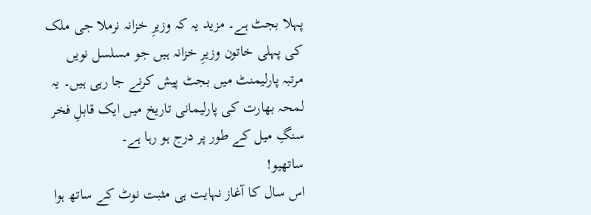پہلا بجٹ ہے۔ مزید یہ کہ وزیرِ خزانہ نرملا جی ملک کی پہلی خاتون وزیرِ خزانہ ہیں جو مسلسل نویں مرتبہ پارلیمنٹ میں بجٹ پیش کرنے جا رہی ہیں۔ یہ لمحہ بھارت کی پارلیمانی تاریخ میں ایک قابلِ فخر سنگِ میل کے طور پر درج ہو رہا ہے۔
ساتھیو!
اس سال کا آغاز نہایت ہی مثبت نوٹ کے ساتھ ہوا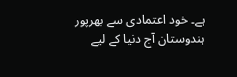ہے۔ خود اعتمادی سے بھرپور ہندوستان آج دنیا کے لیے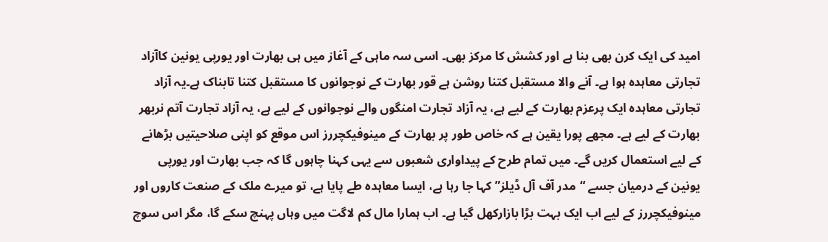امید کی ایک کرن بھی بنا ہے اور کشش کا مرکز بھی۔ اسی سہ ماہی کے آغاز میں ہی بھارت اور یورپی یونین کاآزاد تجارتی معاہدہ ہوا ہے۔ آنے والا مستقبل کتنا روشن ہے قور بھارت کے نوجوانوں کا مستقبل کتنا تابناک ہے۔یہ آزاد تجارتی معاہدہ ایک پرعزم بھارت کے لیے ہے، یہ آزاد تجارت امنگوں والے نوجوانوں کے لیے ہے، یہ آزاد تجارت آتم نربھر بھارت کے لیے ہے۔ مجھے پورا یقین ہے کہ خاص طور پر بھارت کے مینوفیکچررز اس موقع کو اپنی صلاحیتیں بڑھانے کے لیے استعمال کریں گے۔ میں تمام طرح کے پیداواری شعبوں سے یہی کہنا چاہوں گا کہ جب بھارت اور یورپی یونین کے درمیان جسے “مدر آف آل ڈیلز” کہا جا رہا ہے، ایسا معاہدہ طے پایا ہے، تو میرے ملک کے صنعت کاروں اور مینوفیکچررز کے لیے اب ایک بہت بڑا بازارکھل گیا ہے۔ اب ہمارا مال کم لاگت میں وہاں پہنچ سکے گا، مگر اس سوچ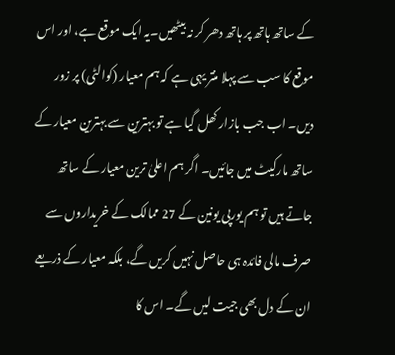کے ساتھ ہاتھ پر ہاتھ دھر کر نہ بیٹھیں۔یہ ایک موقع ہے، اور اس موقع کا سب سے پہلا منتر یہی ہے کہ ہم معیار (کوالٹی) پر زور دیں۔ اب جب بازار کھل گیا ہے تو بہترین سے بہترین معیار کے ساتھ مارکیٹ میں جائیں۔ اگر ہم اعلیٰ ترین معیار کے ساتھ جاتے ہیں تو ہم یورپی یونین کے 27 ممالک کے خریداروں سے صرف مالی فائدہ ہی حاصل نہیں کریں گے، بلکہ معیار کے ذریعے ان کے دل بھی جیت لیں گے۔ اس کا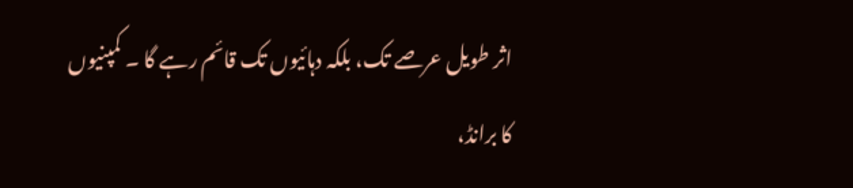اثر طویل عرصے تک، بلکہ دہائیوں تک قائم رہے گا ۔ کمپنیوں کا برانڈ،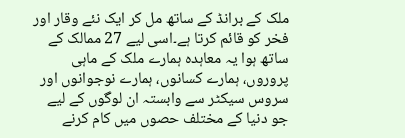ملک کے برانڈ کے ساتھ مل کر ایک نئے وقار اور فخر کو قائم کرتا ہے۔اسی لیے 27 ممالک کے ساتھ ہوا یہ معاہدہ ہمارے ملک کے ماہی پروروں، ہمارے کسانوں، ہمارے نوجوانوں اور سروس سیکٹر سے وابستہ ان لوگوں کے لیے جو دنیا کے مختلف حصوں میں کام کرنے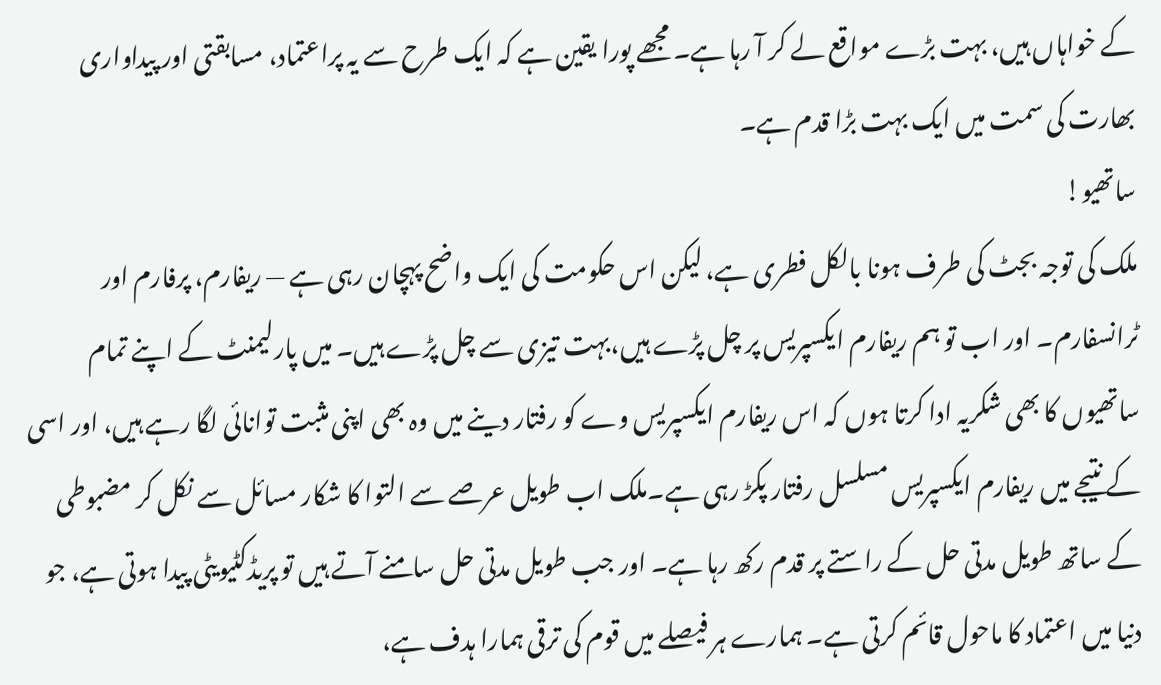کے خواہاں ہیں، بہت بڑے مواقع لے کر آ رہا ہے۔ مجھے پورا یقین ہے کہ ایک طرح سے یہ پراعتماد، مسابقتی اور پیداواری بھارت کی سمت میں ایک بہت بڑا قدم ہے۔
ساتھیو!
ملک کی توجہ بجٹ کی طرف ہونا بالکل فطری ہے، لیکن اس حکومت کی ایک واضح پہچان رہی ہے — ریفارم، پرفارم اور ٹرانسفارم۔ اور اب تو ہم ریفارم ایکسپریس پر چل پڑے ہیں،بہت تیزی سے چل پڑے ہیں۔ میں پارلیمنٹ کے اپنے تمام ساتھیوں کا بھی شکریہ ادا کرتا ہوں کہ اس ریفارم ایکسپریس وے کو رفتار دینے میں وہ بھی اپنی مثبت توانائی لگا رہے ہیں، اور اسی کے نتیجے میں ریفارم ایکسپریس مسلسل رفتار پکڑ رہی ہے۔ملک اب طویل عرصے سے التوا کا شکار مسائل سے نکل کر مضبوطی کے ساتھ طویل مدتی حل کے راستے پر قدم رکھ رہا ہے۔ اور جب طویل مدتی حل سامنے آتے ہیں تو پریڈکٹیویٹی پیدا ہوتی ہے، جو دنیا میں اعتماد کا ماحول قائم کرتی ہے۔ ہمارے ہر فیصلے میں قوم کی ترقی ہمارا ہدف ہے،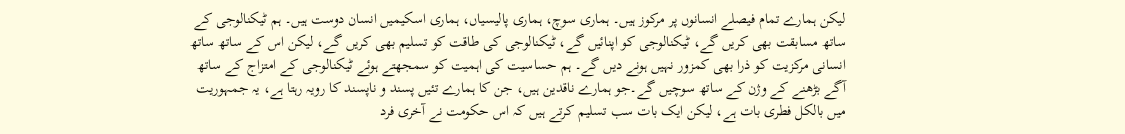لیکن ہمارے تمام فیصلے انسانوں پر مرکوز ہیں۔ ہماری سوچ، ہماری پالیسیاں، ہماری اسکیمیں انسان دوست ہیں۔ ہم ٹیکنالوجی کے ساتھ مسابقت بھی کریں گے، ٹیکنالوجی کو اپنائیں گے، ٹیکنالوجی کی طاقت کو تسلیم بھی کریں گے، لیکن اس کے ساتھ ساتھ انسانی مرکزیت کو ذرا بھی کمزور نہیں ہونے دیں گے۔ ہم حساسیت کی اہمیت کو سمجھتے ہوئے ٹیکنالوجی کے امتزاج کے ساتھ آگے بڑھنے کے وژن کے ساتھ سوچیں گے۔جو ہمارے ناقدین ہیں، جن کا ہمارے تئیں پسند و ناپسند کا رویہ رہتا ہے، یہ جمہوریت میں بالکل فطری بات ہے، لیکن ایک بات سب تسلیم کرتے ہیں کہ اس حکومت نے آخری فرد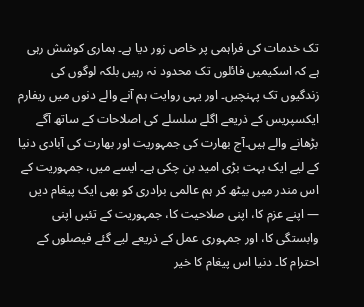تک خدمات کی فراہمی پر خاص زور دیا ہے۔ ہماری کوشش رہی ہے کہ اسکیمیں فائلوں تک محدود نہ رہیں بلکہ لوگوں کی زندگیوں تک پہنچیں۔ اور یہی روایت ہم آنے والے دنوں میں ریفارم ایکسپریس کے ذریعے اگلے سلسلے کی اصلاحات کے ساتھ آگے بڑھانے والے ہیں۔آج بھارت کی جمہوریت اور بھارت کی آبادی دنیا کے لیے ایک بہت بڑی امید بن چکی ہے۔ ایسے میں، جمہوریت کے اس مندر میں بیٹھ کر ہم عالمی برادری کو بھی ایک پیغام دیں — اپنے عزم کا، اپنی صلاحیت کا، جمہوریت کے تئیں اپنی وابستگی کا، اور جمہوری عمل کے ذریعے لیے گئے فیصلوں کے احترام کا۔ دنیا اس پیغام کا خیر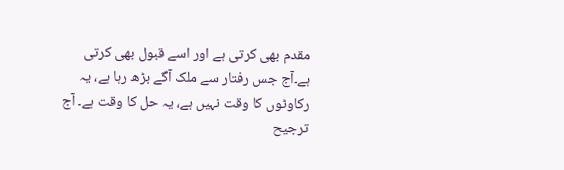مقدم بھی کرتی ہے اور اسے قبول بھی کرتی ہے۔آج جس رفتار سے ملک آگے بڑھ رہا ہے، یہ رکاوٹوں کا وقت نہیں ہے، یہ حل کا وقت ہے۔ آج ترجیح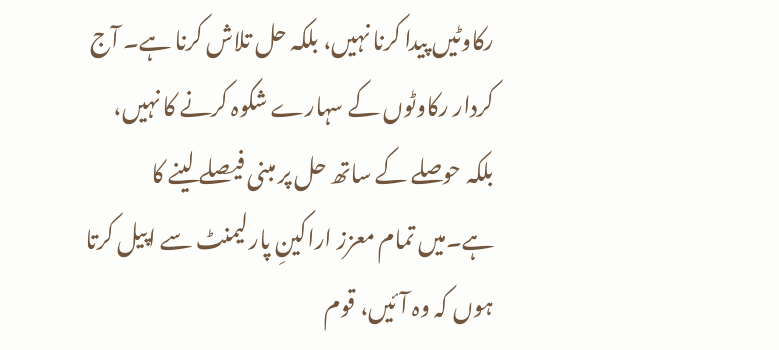رکاوٹیں پیدا کرنا نہیں، بلکہ حل تلاش کرنا ہے۔ آج کردار رکاوٹوں کے سہارے شکوہ کرنے کا نہیں، بلکہ حوصلے کے ساتھ حل پر مبنی فیصلے لینے کا ہے۔میں تمام معزز اراکینِ پارلیمنٹ سے اپیل کرتا ہوں کہ وہ آئیں، قوم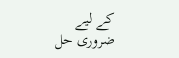کے لیے ضروری حل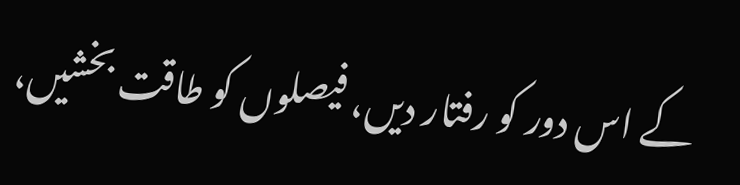کے اس دور کو رفتار دیں، فیصلوں کو طاقت بخشیں،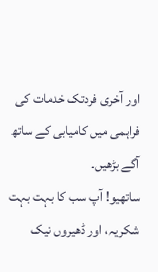اور آخری فردتک خدمات کی فراہمی میں کامیابی کے ساتھ آگے بڑھیں۔
ساتھیو! آپ سب کا بہت بہت شکریہ، اور ڈھیروں نیک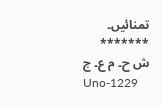تمنائیں۔
*******
ش ح۔ م ع۔ ج
Uno-1229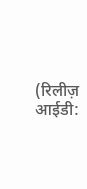(रिलीज़ आईडी: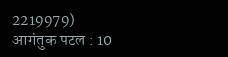2219979)
आगंतुक पटल : 10